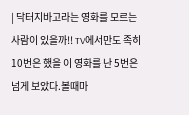| 닥터지바고라는 영화를 모르는 사람이 있을까!! TV에서만도 족히 10번은 했을 이 영화를 난 5번은 넘게 보았다.볼때마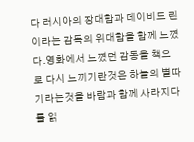다 러시아의 장대함과 데이비드 린이라는 감독의 위대함을 함께 느꼈다.영화에서 느꼈던 감동을 책으로 다시 느끼기란것은 하늘의 별따기라는것을 바람과 함께 사라지다를 읽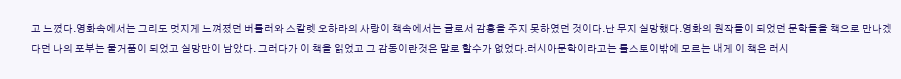고 느꼈다.영화속에서는 그리도 멋지게 느껴졌던 버틀러와 스칼렛 오하라의 사랑이 책속에서는 글로서 감흥을 주지 못하였던 것이다.난 무지 실망했다.영화의 원작들이 되었던 문학들을 책으로 만나겠다던 나의 포부는 물거품이 되었고 실망만이 남았다. 그러다가 이 책을 읽었고 그 감동이란것은 말로 할수가 없었다.러시아문학이라고는 톨스토이밖에 모르는 내게 이 책은 러시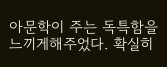아문학이 주는 독특함을 느끼게해주었다. 확실히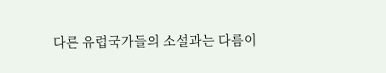다른 유럽국가들의 소설과는 다름이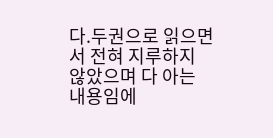다.두권으로 읽으면서 전혀 지루하지 않았으며 다 아는 내용임에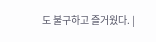도 불구하고 즐거웠다. |